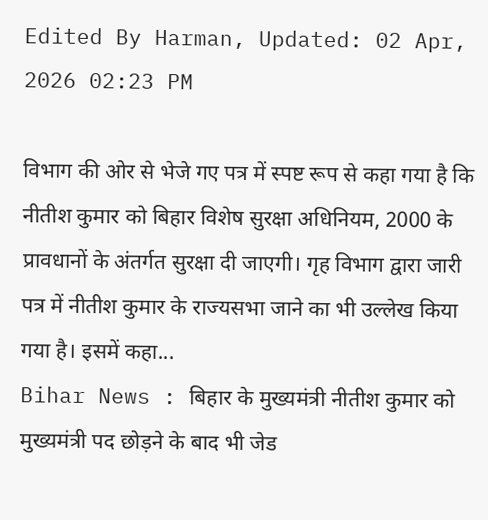Edited By Harman, Updated: 02 Apr, 2026 02:23 PM

विभाग की ओर से भेजे गए पत्र में स्पष्ट रूप से कहा गया है कि नीतीश कुमार को बिहार विशेष सुरक्षा अधिनियम, 2000 के प्रावधानों के अंतर्गत सुरक्षा दी जाएगी। गृह विभाग द्वारा जारी पत्र में नीतीश कुमार के राज्यसभा जाने का भी उल्लेख किया गया है। इसमें कहा...
Bihar News : बिहार के मुख्यमंत्री नीतीश कुमार को मुख्यमंत्री पद छोड़ने के बाद भी जेड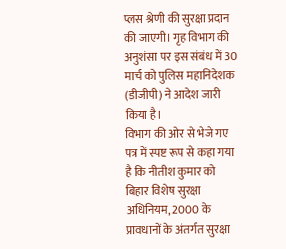प्लस श्रेणी की सुरक्षा प्रदान की जाएगी। गृह विभाग की अनुशंसा पर इस संबंध में 30 मार्च को पुलिस महानिदेशक (डीजीपी) ने आदेश जारी किया है।
विभाग की ओर से भेजे गए पत्र में स्पष्ट रूप से कहा गया है कि नीतीश कुमार को बिहार विशेष सुरक्षा अधिनियम, 2000 के प्रावधानों के अंतर्गत सुरक्षा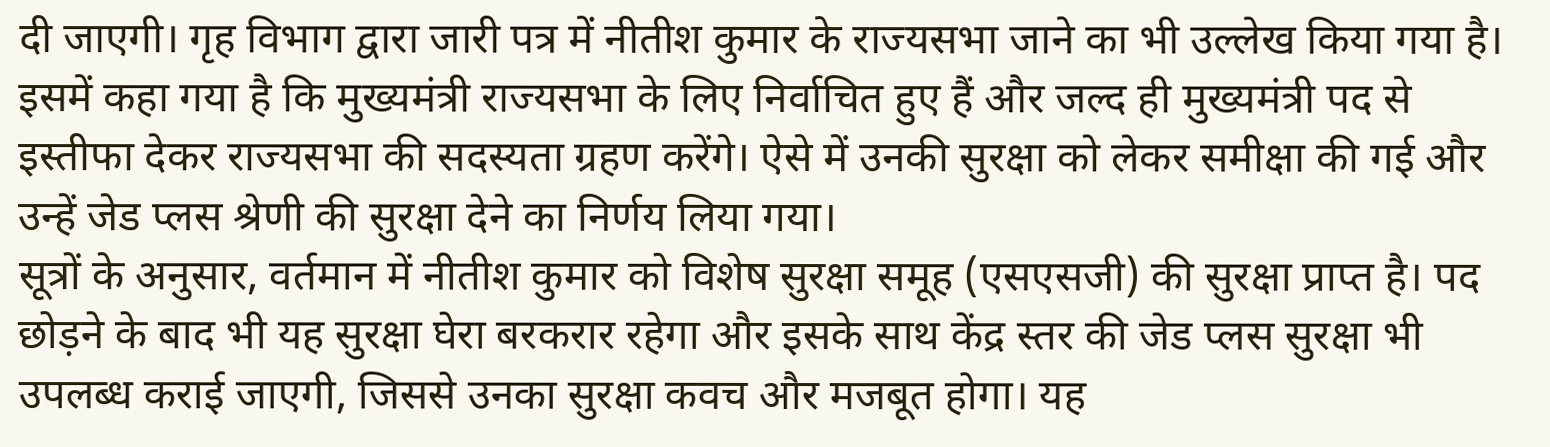दी जाएगी। गृह विभाग द्वारा जारी पत्र में नीतीश कुमार के राज्यसभा जाने का भी उल्लेख किया गया है। इसमें कहा गया है कि मुख्यमंत्री राज्यसभा के लिए निर्वाचित हुए हैं और जल्द ही मुख्यमंत्री पद से इस्तीफा देकर राज्यसभा की सदस्यता ग्रहण करेंगे। ऐसे में उनकी सुरक्षा को लेकर समीक्षा की गई और उन्हें जेड प्लस श्रेणी की सुरक्षा देने का निर्णय लिया गया।
सूत्रों के अनुसार, वर्तमान में नीतीश कुमार को विशेष सुरक्षा समूह (एसएसजी) की सुरक्षा प्राप्त है। पद छोड़ने के बाद भी यह सुरक्षा घेरा बरकरार रहेगा और इसके साथ केंद्र स्तर की जेड प्लस सुरक्षा भी उपलब्ध कराई जाएगी, जिससे उनका सुरक्षा कवच और मजबूत होगा। यह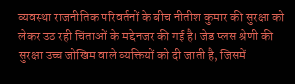व्यवस्था राजनीतिक परिवर्तनों के बीच नीतीश कुमार की सुरक्षा को लेकर उठ रही चिंताओं के मद्देनजर की गई है। जेड प्लस श्रेणी की सुरक्षा उच्च जोखिम वाले व्यक्तियों को दी जाती है, जिसमें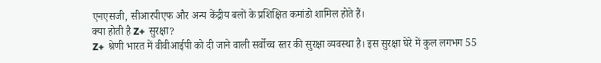एनएसजी, सीआरपीएफ और अन्य केंद्रीय बलों के प्रशिक्षित कमांडो शामिल होते हैं।
क्या होती है Z+ सुरक्षा?
Z+ श्रेणी भारत में वीवीआईपी को दी जाने वाली सर्वोच्च स्तर की सुरक्षा व्यवस्था है। इस सुरक्षा घेरे में कुल लगभग 55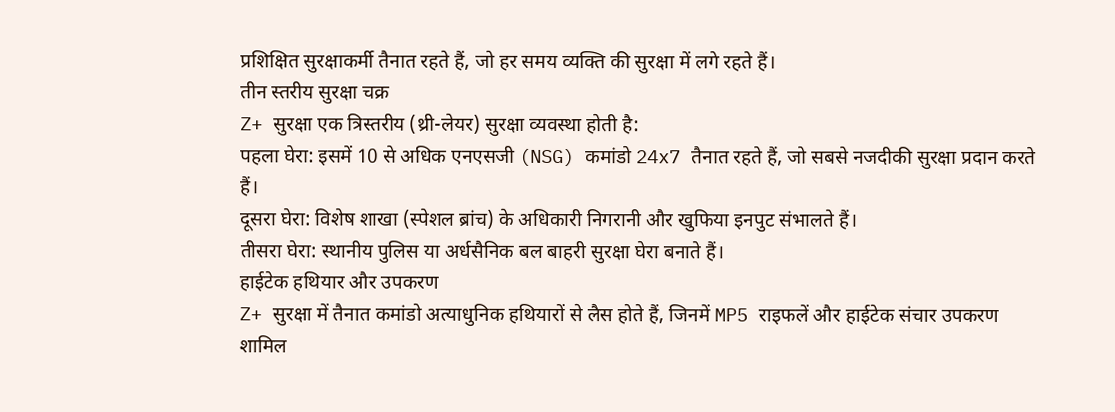प्रशिक्षित सुरक्षाकर्मी तैनात रहते हैं, जो हर समय व्यक्ति की सुरक्षा में लगे रहते हैं।
तीन स्तरीय सुरक्षा चक्र
Z+ सुरक्षा एक त्रिस्तरीय (थ्री-लेयर) सुरक्षा व्यवस्था होती है:
पहला घेरा: इसमें 10 से अधिक एनएसजी (NSG) कमांडो 24x7 तैनात रहते हैं, जो सबसे नजदीकी सुरक्षा प्रदान करते हैं।
दूसरा घेरा: विशेष शाखा (स्पेशल ब्रांच) के अधिकारी निगरानी और खुफिया इनपुट संभालते हैं।
तीसरा घेरा: स्थानीय पुलिस या अर्धसैनिक बल बाहरी सुरक्षा घेरा बनाते हैं।
हाईटेक हथियार और उपकरण
Z+ सुरक्षा में तैनात कमांडो अत्याधुनिक हथियारों से लैस होते हैं, जिनमें MP5 राइफलें और हाईटेक संचार उपकरण शामिल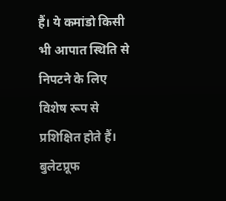हैं। ये कमांडो किसी भी आपात स्थिति से निपटने के लिए विशेष रूप से प्रशिक्षित होते हैं।
बुलेटप्रूफ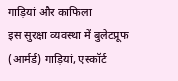गाड़ियां और काफिला
इस सुरक्षा व्यवस्था में बुलेटप्रूफ (आर्मर्ड) गाड़ियां, एस्कॉर्ट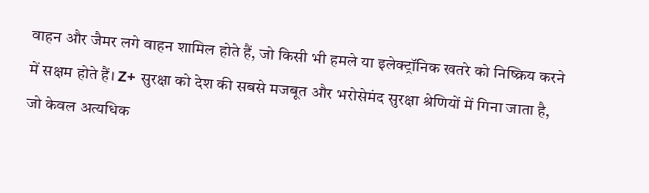वाहन और जैमर लगे वाहन शामिल होते हैं, जो किसी भी हमले या इलेक्ट्रॉनिक खतरे को निष्क्रिय करने में सक्षम होते हैं। Z+ सुरक्षा को देश की सबसे मजबूत और भरोसेमंद सुरक्षा श्रेणियों में गिना जाता है, जो केवल अत्यधिक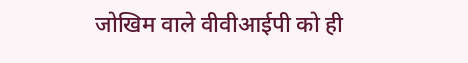जोखिम वाले वीवीआईपी को ही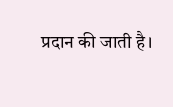प्रदान की जाती है।